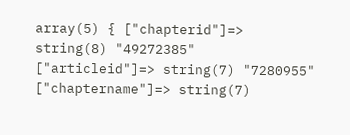array(5) { ["chapterid"]=> string(8) "49272385" ["articleid"]=> string(7) "7280955" ["chaptername"]=> string(7)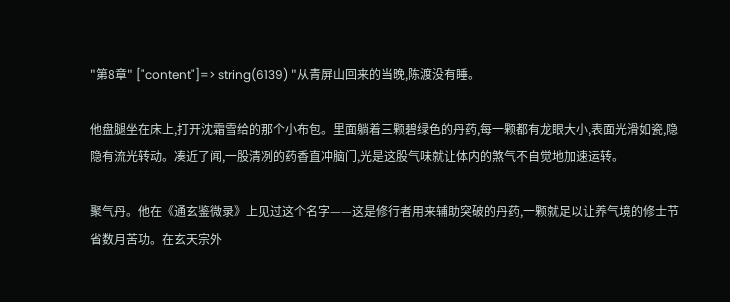"第8章" ["content"]=> string(6139) "从青屏山回来的当晚,陈渡没有睡。

他盘腿坐在床上,打开沈霜雪给的那个小布包。里面躺着三颗碧绿色的丹药,每一颗都有龙眼大小,表面光滑如瓷,隐隐有流光转动。凑近了闻,一股清冽的药香直冲脑门,光是这股气味就让体内的煞气不自觉地加速运转。

聚气丹。他在《通玄鉴微录》上见过这个名字——这是修行者用来辅助突破的丹药,一颗就足以让养气境的修士节省数月苦功。在玄天宗外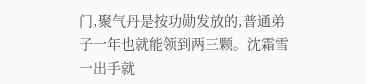门,聚气丹是按功勋发放的,普通弟子一年也就能领到两三颗。沈霜雪一出手就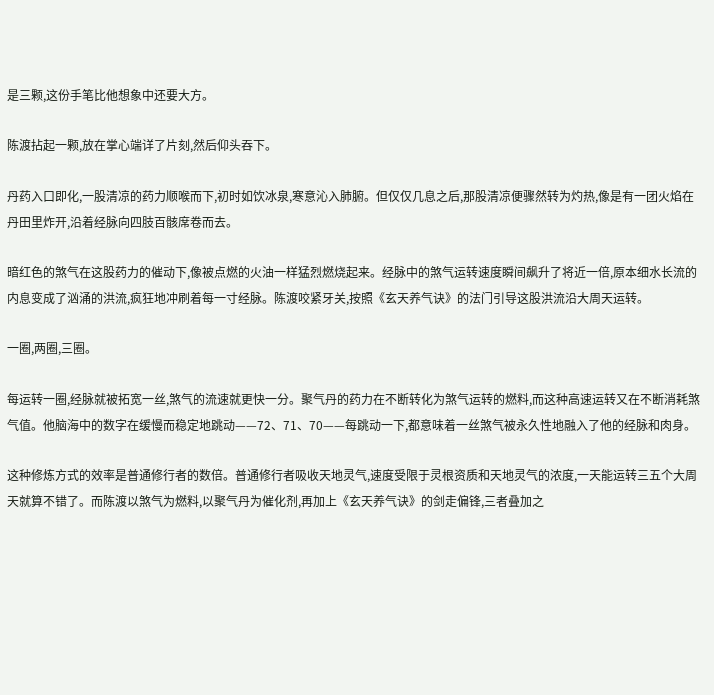是三颗,这份手笔比他想象中还要大方。

陈渡拈起一颗,放在掌心端详了片刻,然后仰头吞下。

丹药入口即化,一股清凉的药力顺喉而下,初时如饮冰泉,寒意沁入肺腑。但仅仅几息之后,那股清凉便骤然转为灼热,像是有一团火焰在丹田里炸开,沿着经脉向四肢百骸席卷而去。

暗红色的煞气在这股药力的催动下,像被点燃的火油一样猛烈燃烧起来。经脉中的煞气运转速度瞬间飙升了将近一倍,原本细水长流的内息变成了汹涌的洪流,疯狂地冲刷着每一寸经脉。陈渡咬紧牙关,按照《玄天养气诀》的法门引导这股洪流沿大周天运转。

一圈,两圈,三圈。

每运转一圈,经脉就被拓宽一丝,煞气的流速就更快一分。聚气丹的药力在不断转化为煞气运转的燃料,而这种高速运转又在不断消耗煞气值。他脑海中的数字在缓慢而稳定地跳动——72、71、70——每跳动一下,都意味着一丝煞气被永久性地融入了他的经脉和肉身。

这种修炼方式的效率是普通修行者的数倍。普通修行者吸收天地灵气,速度受限于灵根资质和天地灵气的浓度,一天能运转三五个大周天就算不错了。而陈渡以煞气为燃料,以聚气丹为催化剂,再加上《玄天养气诀》的剑走偏锋,三者叠加之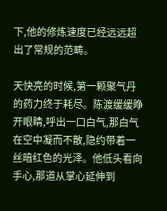下,他的修炼速度已经远远超出了常规的范畴。

天快亮的时候,第一颗聚气丹的药力终于耗尽。陈渡缓缓睁开眼睛,呼出一口白气,那白气在空中凝而不散,隐约带着一丝暗红色的光泽。他低头看向手心,那道从掌心延伸到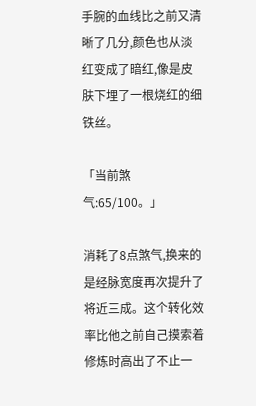手腕的血线比之前又清晰了几分,颜色也从淡红变成了暗红,像是皮肤下埋了一根烧红的细铁丝。

「当前煞气:65/100。」

消耗了8点煞气,换来的是经脉宽度再次提升了将近三成。这个转化效率比他之前自己摸索着修炼时高出了不止一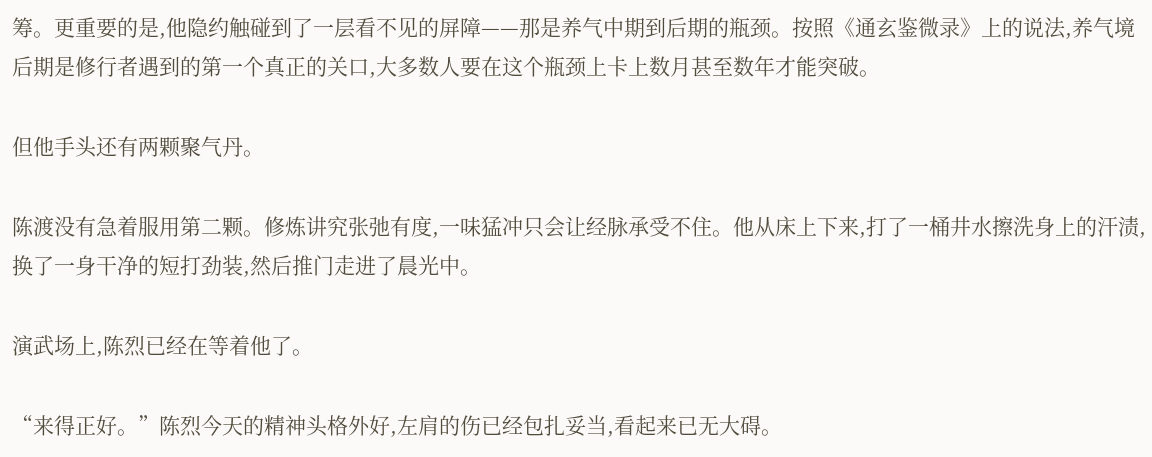筹。更重要的是,他隐约触碰到了一层看不见的屏障——那是养气中期到后期的瓶颈。按照《通玄鉴微录》上的说法,养气境后期是修行者遇到的第一个真正的关口,大多数人要在这个瓶颈上卡上数月甚至数年才能突破。

但他手头还有两颗聚气丹。

陈渡没有急着服用第二颗。修炼讲究张弛有度,一味猛冲只会让经脉承受不住。他从床上下来,打了一桶井水擦洗身上的汗渍,换了一身干净的短打劲装,然后推门走进了晨光中。

演武场上,陈烈已经在等着他了。

“来得正好。”陈烈今天的精神头格外好,左肩的伤已经包扎妥当,看起来已无大碍。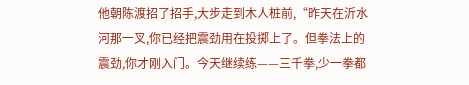他朝陈渡招了招手,大步走到木人桩前,“昨天在沂水河那一叉,你已经把震劲用在投掷上了。但拳法上的震劲,你才刚入门。今天继续练——三千拳,少一拳都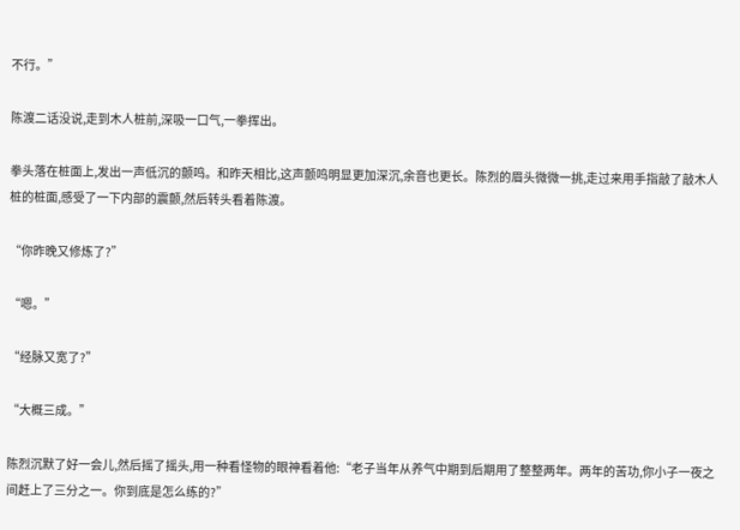不行。”

陈渡二话没说,走到木人桩前,深吸一口气,一拳挥出。

拳头落在桩面上,发出一声低沉的颤鸣。和昨天相比,这声颤鸣明显更加深沉,余音也更长。陈烈的眉头微微一挑,走过来用手指敲了敲木人桩的桩面,感受了一下内部的震颤,然后转头看着陈渡。

“你昨晚又修炼了?”

“嗯。”

“经脉又宽了?”

“大概三成。”

陈烈沉默了好一会儿,然后摇了摇头,用一种看怪物的眼神看着他:“老子当年从养气中期到后期用了整整两年。两年的苦功,你小子一夜之间赶上了三分之一。你到底是怎么练的?”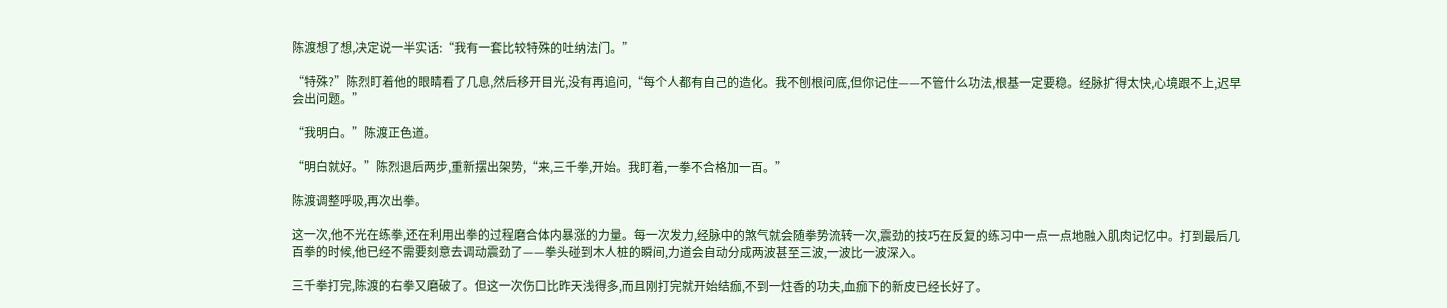陈渡想了想,决定说一半实话:“我有一套比较特殊的吐纳法门。”

“特殊?”陈烈盯着他的眼睛看了几息,然后移开目光,没有再追问,“每个人都有自己的造化。我不刨根问底,但你记住——不管什么功法,根基一定要稳。经脉扩得太快,心境跟不上,迟早会出问题。”

“我明白。”陈渡正色道。

“明白就好。”陈烈退后两步,重新摆出架势,“来,三千拳,开始。我盯着,一拳不合格加一百。”

陈渡调整呼吸,再次出拳。

这一次,他不光在练拳,还在利用出拳的过程磨合体内暴涨的力量。每一次发力,经脉中的煞气就会随拳势流转一次,震劲的技巧在反复的练习中一点一点地融入肌肉记忆中。打到最后几百拳的时候,他已经不需要刻意去调动震劲了——拳头碰到木人桩的瞬间,力道会自动分成两波甚至三波,一波比一波深入。

三千拳打完,陈渡的右拳又磨破了。但这一次伤口比昨天浅得多,而且刚打完就开始结痂,不到一炷香的功夫,血痂下的新皮已经长好了。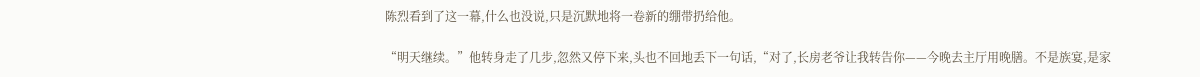陈烈看到了这一幕,什么也没说,只是沉默地将一卷新的绷带扔给他。

“明天继续。”他转身走了几步,忽然又停下来,头也不回地丢下一句话,“对了,长房老爷让我转告你——今晚去主厅用晚膳。不是族宴,是家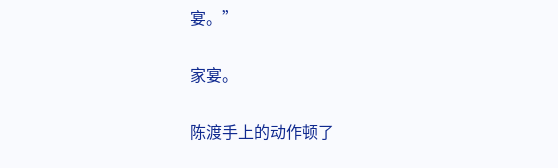宴。”

家宴。

陈渡手上的动作顿了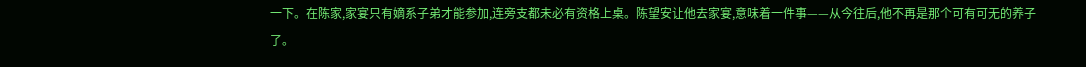一下。在陈家,家宴只有嫡系子弟才能参加,连旁支都未必有资格上桌。陈望安让他去家宴,意味着一件事——从今往后,他不再是那个可有可无的养子了。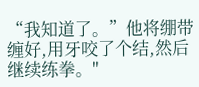“我知道了。”他将绷带缠好,用牙咬了个结,然后继续练拳。"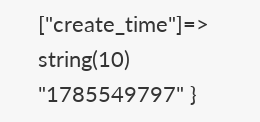["create_time"]=> string(10) "1785549797" }